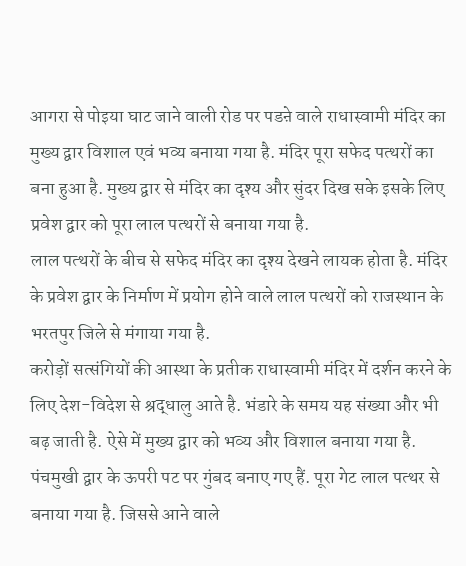आगरा से पोइया घाट जाने वाली रोड पर पडऩे वाले राधास्वामी मंदिर का मुख्य द्वार विशाल एवं भव्य बनाया गया है. मंदिर पूरा सफेद पत्थरों का बना हुआ है. मुख्य द्वार से मंदिर का दृश्य और सुंदर दिख सके इसके लिए प्रवेश द्वार को पूरा लाल पत्थरों से बनाया गया है.
लाल पत्थरों के बीच से सफेद मंदिर का दृश्य देखने लायक होता है. मंदिर के प्रवेश द्वार के निर्माण में प्रयोग होने वाले लाल पत्थरों को राजस्थान के भरतपुर जिले से मंगाया गया है.
करोड़ों सत्संगियों की आस्था के प्रतीक राधास्वामी मंदिर में दर्शन करने के लिए देश-विदेश से श्रद्धालु आते है. भंडारे के समय यह संख्या और भी बढ़ जाती है. ऐसे में मुख्य द्वार को भव्य और विशाल बनाया गया है. पंचमुखी द्वार के ऊपरी पट पर गुंबद बनाए गए हैं. पूरा गेट लाल पत्थर से बनाया गया है. जिससे आने वाले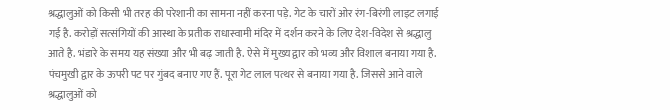श्रद्धालुओं को किसी भी तरह की परेशानी का सामना नहीं करना पड़े. गेट के चारों ओर रंग-बिरंगी लाइट लगाई गई है. करोड़ों सत्संगियों की आस्था के प्रतीक राधास्वामी मंदिर में दर्शन करने के लिए देश-विदेश से श्रद्धालु आते है. भंडारे के समय यह संख्या और भी बढ़ जाती है. ऐसे में मुख्य द्वार को भव्य और विशाल बनाया गया है. पंचमुखी द्वार के ऊपरी पट पर गुंबद बनाए गए हैं. पूरा गेट लाल पत्थर से बनाया गया है. जिससे आने वाले श्रद्धालुओं को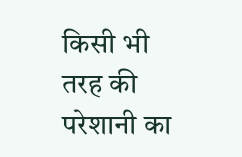किसी भी तरह की परेशानी का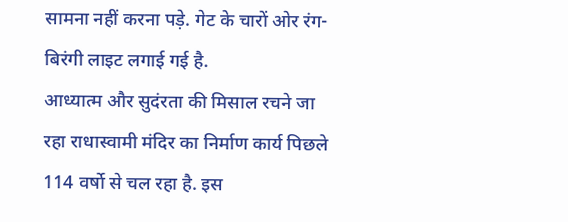सामना नहीं करना पड़े. गेट के चारों ओर रंग-बिरंगी लाइट लगाई गई है.
आध्यात्म और सुदंरता की मिसाल रचने जा रहा राधास्वामी मंदिर का निर्माण कार्य पिछले 114 वर्षो से चल रहा है. इस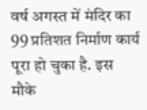वर्ष अगस्त में मंदिर का 99 प्रतिशत निर्माण कार्य पूरा हो चुका है. इस मौके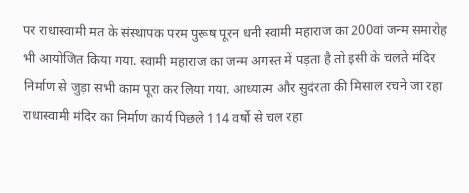पर राधास्वामी मत के संस्थापक परम पुरूष पूरन धनी स्वामी महाराज का 200वां जन्म समारोह भी आयोजित किया गया. स्वामी महाराज का जन्म अगस्त में पड़ता है तो इसी के चलते मंदिर निर्माण से जुड़ा सभी काम पूरा कर लिया गया. आध्यात्म और सुदंरता की मिसाल रचने जा रहा राधास्वामी मंदिर का निर्माण कार्य पिछले 114 वर्षो से चल रहा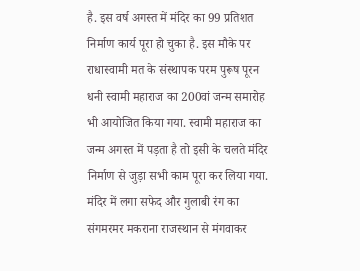है. इस वर्ष अगस्त में मंदिर का 99 प्रतिशत निर्माण कार्य पूरा हो चुका है. इस मौके पर राधास्वामी मत के संस्थापक परम पुरूष पूरन धनी स्वामी महाराज का 200वां जन्म समारोह भी आयोजित किया गया. स्वामी महाराज का जन्म अगस्त में पड़ता है तो इसी के चलते मंदिर निर्माण से जुड़ा सभी काम पूरा कर लिया गया.
मंदिर में लगा सफेद और गुलाबी रंग का संगमरमर मकराना राजस्थान से मंगवाकर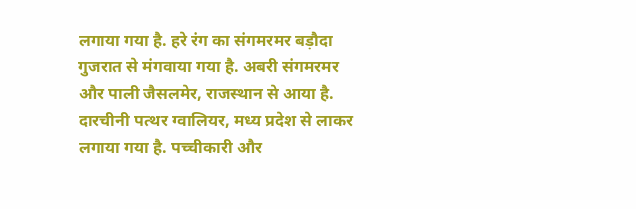लगाया गया है. हरे रंग का संगमरमर बड़ौदा गुजरात से मंगवाया गया है. अबरी संगमरमर और पाली जैसलमेर, राजस्थान से आया है. दारचीनी पत्थर ग्वालियर, मध्य प्रदेश से लाकर लगाया गया है. पच्चीकारी और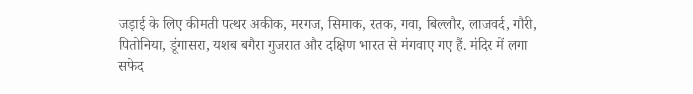जड़ाई के लिए कीमती पत्थर अकीक, मरगज, सिमाक, रतक, गवा, बिल्लौर, लाजवर्द, गौरी, पितोनिया, डूंगासरा, यशब बगैरा गुजरात और दक्षिण भारत से मंगवाए गए हैं. मंदिर में लगा सफेद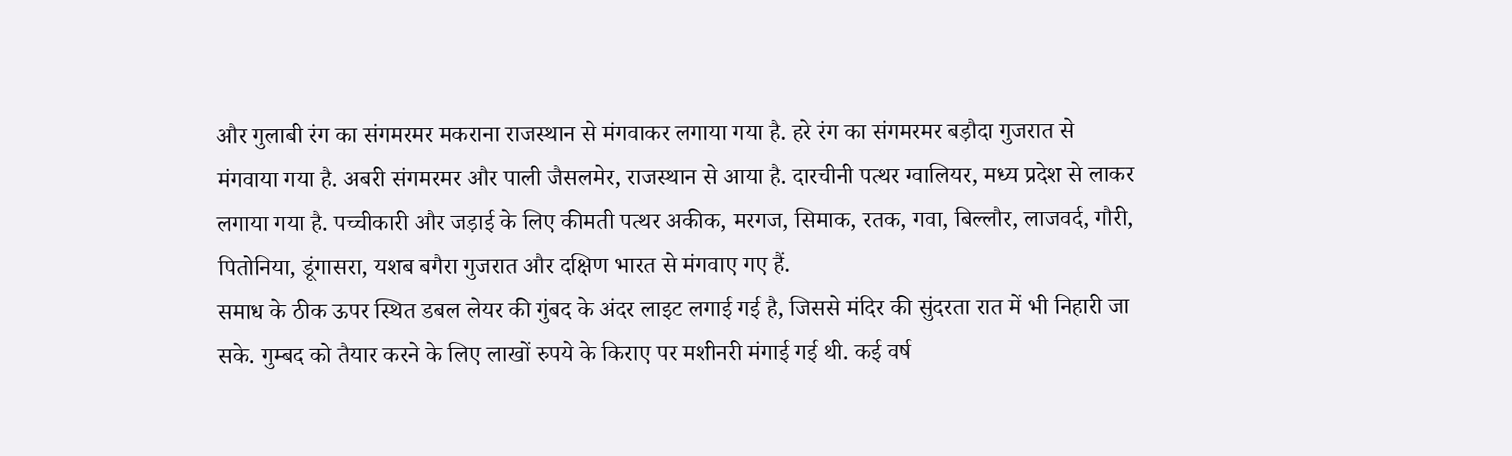और गुलाबी रंग का संगमरमर मकराना राजस्थान से मंगवाकर लगाया गया है. हरे रंग का संगमरमर बड़ौदा गुजरात से मंगवाया गया है. अबरी संगमरमर और पाली जैसलमेर, राजस्थान से आया है. दारचीनी पत्थर ग्वालियर, मध्य प्रदेश से लाकर लगाया गया है. पच्चीकारी और जड़ाई के लिए कीमती पत्थर अकीक, मरगज, सिमाक, रतक, गवा, बिल्लौर, लाजवर्द, गौरी, पितोनिया, डूंगासरा, यशब बगैरा गुजरात और दक्षिण भारत से मंगवाए गए हैं.
समाध के ठीक ऊपर स्थित डबल लेयर की गुंबद के अंदर लाइट लगाई गई है, जिससे मंदिर की सुंदरता रात में भी निहारी जा सके. गुम्बद को तैयार करने के लिए लाखों रुपये के किराए पर मशीनरी मंगाई गई थी. कई वर्ष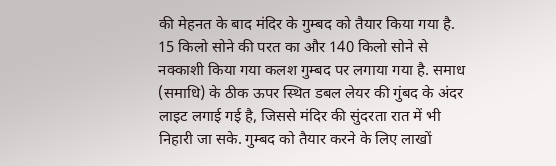की मेहनत के बाद मंदिर के गुम्बद को तैयार किया गया है. 15 किलो सोने की परत का और 140 किलो सोने से नक्काशी किया गया कलश गुम्बद पर लगाया गया है. समाध (समाधि) के ठीक ऊपर स्थित डबल लेयर की गुंबद के अंदर लाइट लगाई गई है, जिससे मंदिर की सुंदरता रात में भी निहारी जा सके. गुम्बद को तैयार करने के लिए लाखों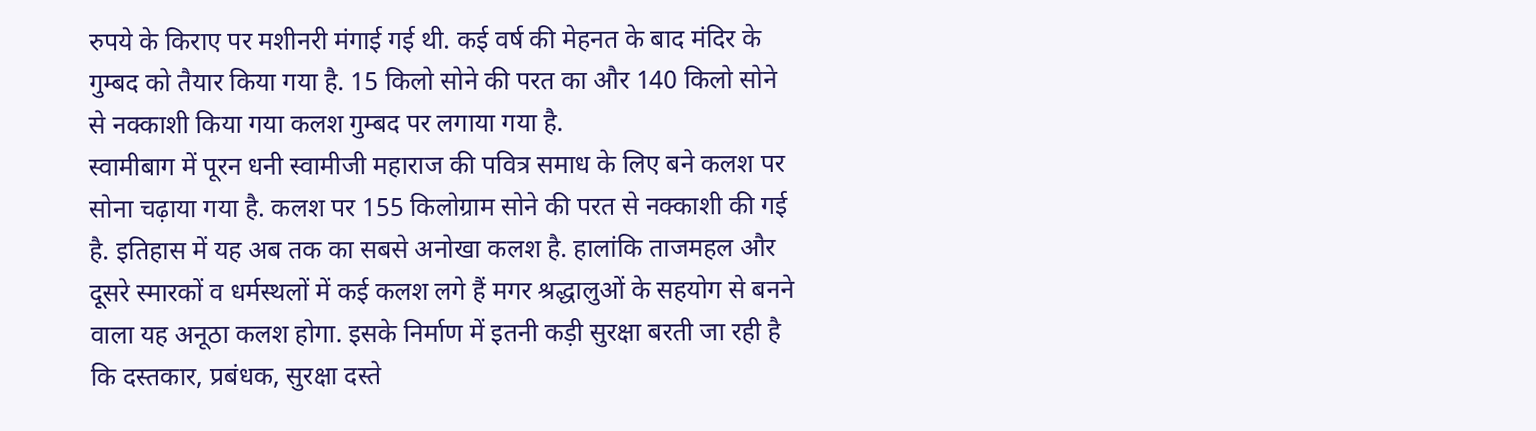रुपये के किराए पर मशीनरी मंगाई गई थी. कई वर्ष की मेहनत के बाद मंदिर के गुम्बद को तैयार किया गया है. 15 किलो सोने की परत का और 140 किलो सोने से नक्काशी किया गया कलश गुम्बद पर लगाया गया है.
स्वामीबाग में पूरन धनी स्वामीजी महाराज की पवित्र समाध के लिए बने कलश पर सोना चढ़ाया गया है. कलश पर 155 किलोग्राम सोने की परत से नक्काशी की गई है. इतिहास में यह अब तक का सबसे अनोखा कलश है. हालांकि ताजमहल और दूसरे स्मारकों व धर्मस्थलों में कई कलश लगे हैं मगर श्रद्धालुओं के सहयोग से बनने वाला यह अनूठा कलश होगा. इसके निर्माण में इतनी कड़ी सुरक्षा बरती जा रही है कि दस्तकार, प्रबंधक, सुरक्षा दस्ते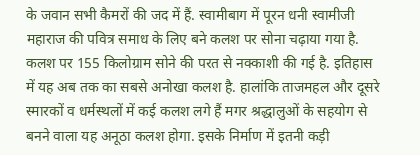के जवान सभी कैमरों की जद में हैं. स्वामीबाग में पूरन धनी स्वामीजी महाराज की पवित्र समाध के लिए बने कलश पर सोना चढ़ाया गया है. कलश पर 155 किलोग्राम सोने की परत से नक्काशी की गई है. इतिहास में यह अब तक का सबसे अनोखा कलश है. हालांकि ताजमहल और दूसरे स्मारकों व धर्मस्थलों में कई कलश लगे हैं मगर श्रद्धालुओं के सहयोग से बनने वाला यह अनूठा कलश होगा. इसके निर्माण में इतनी कड़ी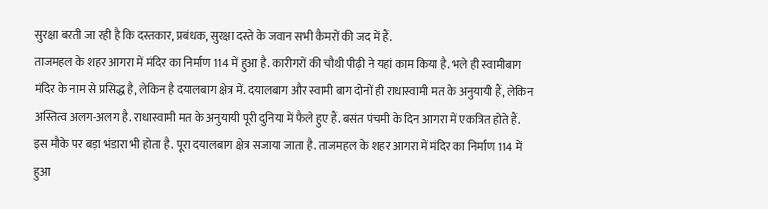सुरक्षा बरती जा रही है कि दस्तकार, प्रबंधक, सुरक्षा दस्ते के जवान सभी कैमरों की जद में हैं.
ताजमहल के शहर आगरा में मंदिर का निर्माण 114 में हुआ है. कारीगरों की चौथी पीढ़ी ने यहां काम किया है. भले ही स्वामीबाग मंदिर के नाम से प्रसिद्ध है, लेकिन है दयालबाग क्षेत्र में. दयालबाग और स्वामी बाग दोनों ही राधास्वामी मत के अनुयायी हैं, लेकिन अस्तित्व अलग-अलग है. राधास्वामी मत के अनुयायी पूरी दुनिया में फैले हुए हैं. बसंत पंचमी के दिन आगरा में एकत्रित होते हैं. इस मौके पर बड़ा भंडारा भी होता है. पूरा दयालबाग क्षेत्र सजाया जाता है. ताजमहल के शहर आगरा में मंदिर का निर्माण 114 में हुआ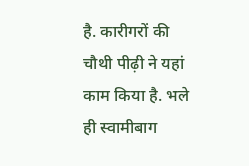है. कारीगरों की चौथी पीढ़ी ने यहां काम किया है. भले ही स्वामीबाग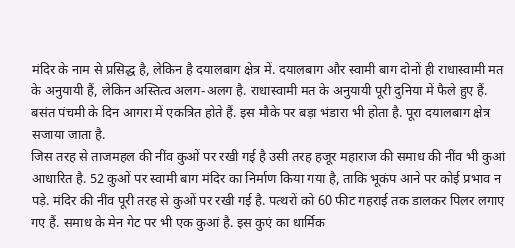मंदिर के नाम से प्रसिद्ध है, लेकिन है दयालबाग क्षेत्र में. दयालबाग और स्वामी बाग दोनों ही राधास्वामी मत के अनुयायी हैं, लेकिन अस्तित्व अलग-अलग है. राधास्वामी मत के अनुयायी पूरी दुनिया में फैले हुए हैं. बसंत पंचमी के दिन आगरा में एकत्रित होते हैं. इस मौके पर बड़ा भंडारा भी होता है. पूरा दयालबाग क्षेत्र सजाया जाता है.
जिस तरह से ताजमहल की नींव कुओं पर रखी गई है उसी तरह हजूर महाराज की समाध की नींव भी कुआं आधारित है. 52 कुओं पर स्वामी बाग मंदिर का निर्माण किया गया है, ताकि भूकंप आने पर कोई प्रभाव न पड़े. मंदिर की नींव पूरी तरह से कुओं पर रखी गई है. पत्थरों को 60 फीट गहराई तक डालकर पिलर लगाए गए हैं. समाध के मेन गेट पर भी एक कुआं है. इस कुएं का धार्मिक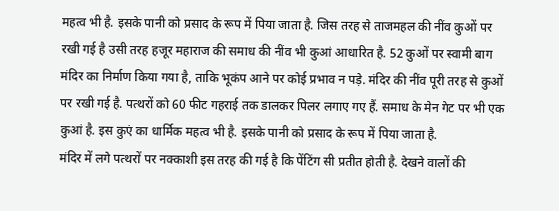महत्व भी है. इसके पानी को प्रसाद के रूप में पिया जाता है. जिस तरह से ताजमहल की नींव कुओं पर रखी गई है उसी तरह हजूर महाराज की समाध की नींव भी कुआं आधारित है. 52 कुओं पर स्वामी बाग मंदिर का निर्माण किया गया है, ताकि भूकंप आने पर कोई प्रभाव न पड़े. मंदिर की नींव पूरी तरह से कुओं पर रखी गई है. पत्थरों को 60 फीट गहराई तक डालकर पिलर लगाए गए हैं. समाध के मेन गेट पर भी एक कुआं है. इस कुएं का धार्मिक महत्व भी है. इसके पानी को प्रसाद के रूप में पिया जाता है.
मंदिर में लगे पत्थरों पर नक्काशी इस तरह की गई है कि पेंटिंग सी प्रतीत होती है. देखने वालों की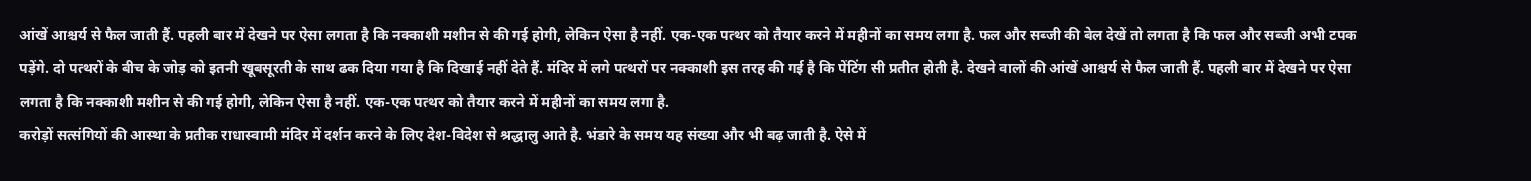आंखें आश्चर्य से फैल जाती हैं. पहली बार में देखने पर ऐसा लगता है कि नक्काशी मशीन से की गई होगी, लेकिन ऐसा है नहीं. एक-एक पत्थर को तैयार करने में महीनों का समय लगा है. फल और सब्जी की बेल देखें तो लगता है कि फल और सब्जी अभी टपक पड़ेंगे. दो पत्थरों के बीच के जोड़ को इतनी खूबसूरती के साथ ढक दिया गया है कि दिखाई नहीं देते हैं. मंदिर में लगे पत्थरों पर नक्काशी इस तरह की गई है कि पेंटिंग सी प्रतीत होती है. देखने वालों की आंखें आश्चर्य से फैल जाती हैं. पहली बार में देखने पर ऐसा लगता है कि नक्काशी मशीन से की गई होगी, लेकिन ऐसा है नहीं. एक-एक पत्थर को तैयार करने में महीनों का समय लगा है.
करोड़ों सत्संगियों की आस्था के प्रतीक राधास्वामी मंदिर में दर्शन करने के लिए देश-विदेश से श्रद्धालु आते है. भंडारे के समय यह संख्या और भी बढ़ जाती है. ऐसे में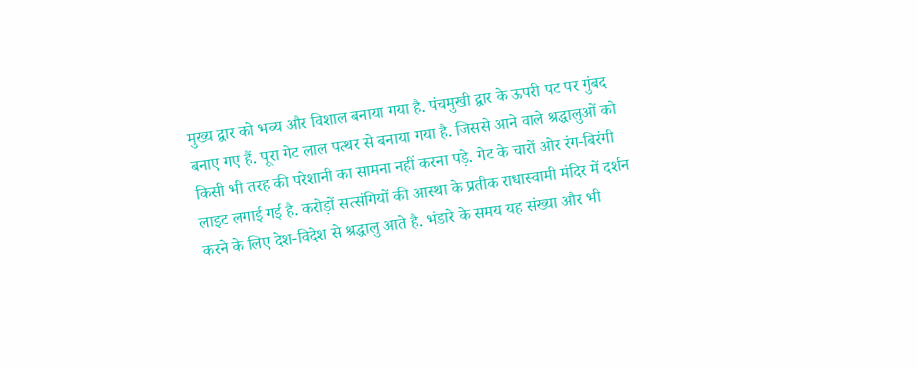मुख्य द्वार को भव्य और विशाल बनाया गया है. पंचमुखी द्वार के ऊपरी पट पर गुंबद बनाए गए हैं. पूरा गेट लाल पत्थर से बनाया गया है. जिससे आने वाले श्रद्धालुओं को किसी भी तरह की परेशानी का सामना नहीं करना पड़े. गेट के चारों ओर रंग-बिरंगी लाइट लगाई गई है. करोड़ों सत्संगियों की आस्था के प्रतीक राधास्वामी मंदिर में दर्शन करने के लिए देश-विदेश से श्रद्धालु आते है. भंडारे के समय यह संख्या और भी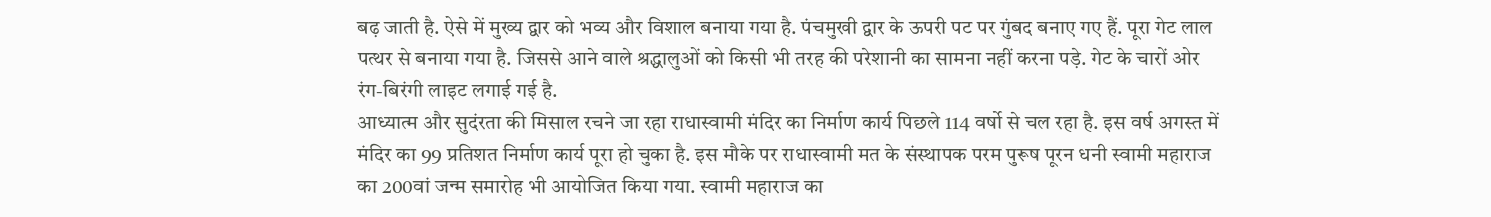बढ़ जाती है. ऐसे में मुख्य द्वार को भव्य और विशाल बनाया गया है. पंचमुखी द्वार के ऊपरी पट पर गुंबद बनाए गए हैं. पूरा गेट लाल पत्थर से बनाया गया है. जिससे आने वाले श्रद्धालुओं को किसी भी तरह की परेशानी का सामना नहीं करना पड़े. गेट के चारों ओर रंग-बिरंगी लाइट लगाई गई है.
आध्यात्म और सुदंरता की मिसाल रचने जा रहा राधास्वामी मंदिर का निर्माण कार्य पिछले 114 वर्षो से चल रहा है. इस वर्ष अगस्त में मंदिर का 99 प्रतिशत निर्माण कार्य पूरा हो चुका है. इस मौके पर राधास्वामी मत के संस्थापक परम पुरूष पूरन धनी स्वामी महाराज का 200वां जन्म समारोह भी आयोजित किया गया. स्वामी महाराज का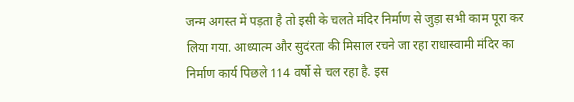जन्म अगस्त में पड़ता है तो इसी के चलते मंदिर निर्माण से जुड़ा सभी काम पूरा कर लिया गया. आध्यात्म और सुदंरता की मिसाल रचने जा रहा राधास्वामी मंदिर का निर्माण कार्य पिछले 114 वर्षो से चल रहा है. इस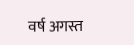वर्ष अगस्त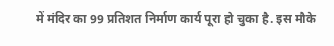में मंदिर का 99 प्रतिशत निर्माण कार्य पूरा हो चुका है. इस मौके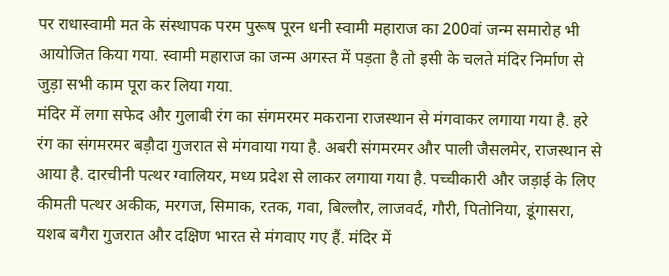पर राधास्वामी मत के संस्थापक परम पुरूष पूरन धनी स्वामी महाराज का 200वां जन्म समारोह भी आयोजित किया गया. स्वामी महाराज का जन्म अगस्त में पड़ता है तो इसी के चलते मंदिर निर्माण से जुड़ा सभी काम पूरा कर लिया गया.
मंदिर में लगा सफेद और गुलाबी रंग का संगमरमर मकराना राजस्थान से मंगवाकर लगाया गया है. हरे रंग का संगमरमर बड़ौदा गुजरात से मंगवाया गया है. अबरी संगमरमर और पाली जैसलमेर, राजस्थान से आया है. दारचीनी पत्थर ग्वालियर, मध्य प्रदेश से लाकर लगाया गया है. पच्चीकारी और जड़ाई के लिए कीमती पत्थर अकीक, मरगज, सिमाक, रतक, गवा, बिल्लौर, लाजवर्द, गौरी, पितोनिया, डूंगासरा, यशब बगैरा गुजरात और दक्षिण भारत से मंगवाए गए हैं. मंदिर में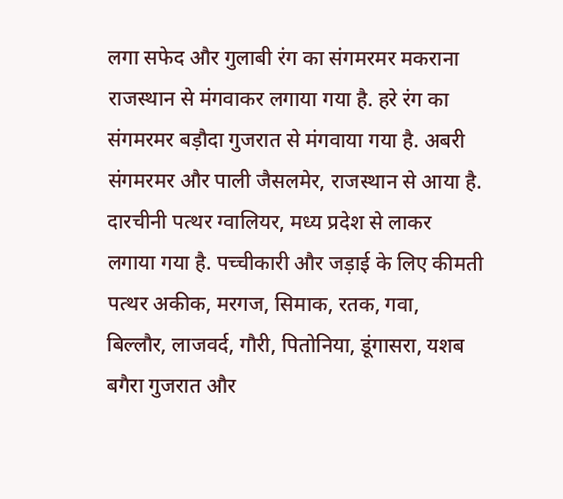लगा सफेद और गुलाबी रंग का संगमरमर मकराना राजस्थान से मंगवाकर लगाया गया है. हरे रंग का संगमरमर बड़ौदा गुजरात से मंगवाया गया है. अबरी संगमरमर और पाली जैसलमेर, राजस्थान से आया है. दारचीनी पत्थर ग्वालियर, मध्य प्रदेश से लाकर लगाया गया है. पच्चीकारी और जड़ाई के लिए कीमती पत्थर अकीक, मरगज, सिमाक, रतक, गवा, बिल्लौर, लाजवर्द, गौरी, पितोनिया, डूंगासरा, यशब बगैरा गुजरात और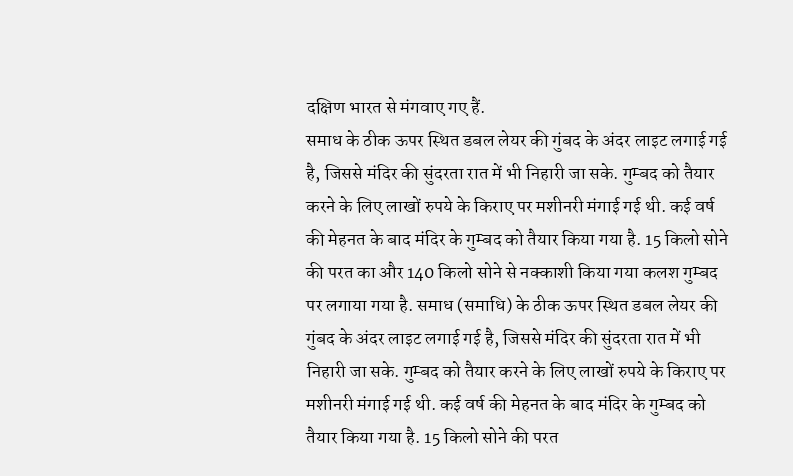दक्षिण भारत से मंगवाए गए हैं.
समाध के ठीक ऊपर स्थित डबल लेयर की गुंबद के अंदर लाइट लगाई गई है, जिससे मंदिर की सुंदरता रात में भी निहारी जा सके. गुम्बद को तैयार करने के लिए लाखों रुपये के किराए पर मशीनरी मंगाई गई थी. कई वर्ष की मेहनत के बाद मंदिर के गुम्बद को तैयार किया गया है. 15 किलो सोने की परत का और 140 किलो सोने से नक्काशी किया गया कलश गुम्बद पर लगाया गया है. समाध (समाधि) के ठीक ऊपर स्थित डबल लेयर की गुंबद के अंदर लाइट लगाई गई है, जिससे मंदिर की सुंदरता रात में भी निहारी जा सके. गुम्बद को तैयार करने के लिए लाखों रुपये के किराए पर मशीनरी मंगाई गई थी. कई वर्ष की मेहनत के बाद मंदिर के गुम्बद को तैयार किया गया है. 15 किलो सोने की परत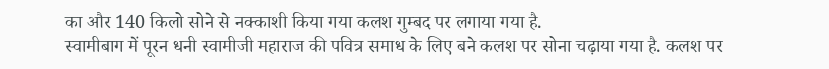का और 140 किलो सोने से नक्काशी किया गया कलश गुम्बद पर लगाया गया है.
स्वामीबाग में पूरन धनी स्वामीजी महाराज की पवित्र समाध के लिए बने कलश पर सोना चढ़ाया गया है. कलश पर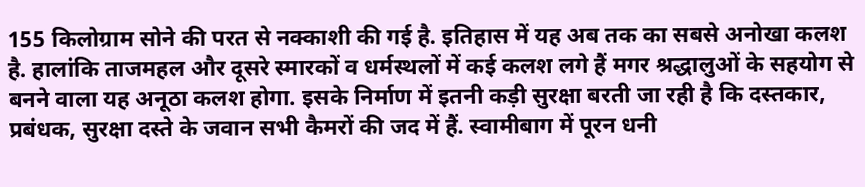155 किलोग्राम सोने की परत से नक्काशी की गई है. इतिहास में यह अब तक का सबसे अनोखा कलश है. हालांकि ताजमहल और दूसरे स्मारकों व धर्मस्थलों में कई कलश लगे हैं मगर श्रद्धालुओं के सहयोग से बनने वाला यह अनूठा कलश होगा. इसके निर्माण में इतनी कड़ी सुरक्षा बरती जा रही है कि दस्तकार, प्रबंधक, सुरक्षा दस्ते के जवान सभी कैमरों की जद में हैं. स्वामीबाग में पूरन धनी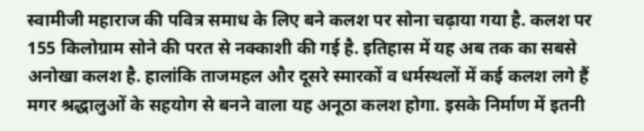स्वामीजी महाराज की पवित्र समाध के लिए बने कलश पर सोना चढ़ाया गया है. कलश पर 155 किलोग्राम सोने की परत से नक्काशी की गई है. इतिहास में यह अब तक का सबसे अनोखा कलश है. हालांकि ताजमहल और दूसरे स्मारकों व धर्मस्थलों में कई कलश लगे हैं मगर श्रद्धालुओं के सहयोग से बनने वाला यह अनूठा कलश होगा. इसके निर्माण में इतनी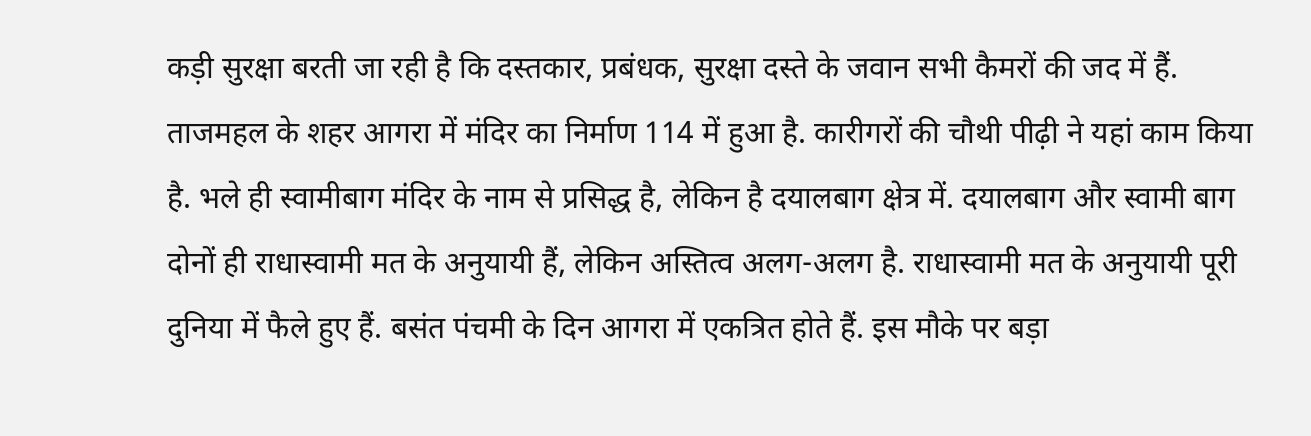कड़ी सुरक्षा बरती जा रही है कि दस्तकार, प्रबंधक, सुरक्षा दस्ते के जवान सभी कैमरों की जद में हैं.
ताजमहल के शहर आगरा में मंदिर का निर्माण 114 में हुआ है. कारीगरों की चौथी पीढ़ी ने यहां काम किया है. भले ही स्वामीबाग मंदिर के नाम से प्रसिद्ध है, लेकिन है दयालबाग क्षेत्र में. दयालबाग और स्वामी बाग दोनों ही राधास्वामी मत के अनुयायी हैं, लेकिन अस्तित्व अलग-अलग है. राधास्वामी मत के अनुयायी पूरी दुनिया में फैले हुए हैं. बसंत पंचमी के दिन आगरा में एकत्रित होते हैं. इस मौके पर बड़ा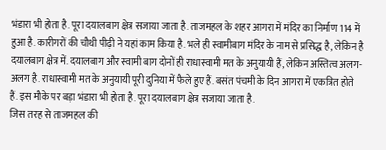भंडारा भी होता है. पूरा दयालबाग क्षेत्र सजाया जाता है. ताजमहल के शहर आगरा में मंदिर का निर्माण 114 में हुआ है. कारीगरों की चौथी पीढ़ी ने यहां काम किया है. भले ही स्वामीबाग मंदिर के नाम से प्रसिद्ध है, लेकिन है दयालबाग क्षेत्र में. दयालबाग और स्वामी बाग दोनों ही राधास्वामी मत के अनुयायी हैं, लेकिन अस्तित्व अलग-अलग है. राधास्वामी मत के अनुयायी पूरी दुनिया में फैले हुए हैं. बसंत पंचमी के दिन आगरा में एकत्रित होते हैं. इस मौके पर बड़ा भंडारा भी होता है. पूरा दयालबाग क्षेत्र सजाया जाता है.
जिस तरह से ताजमहल की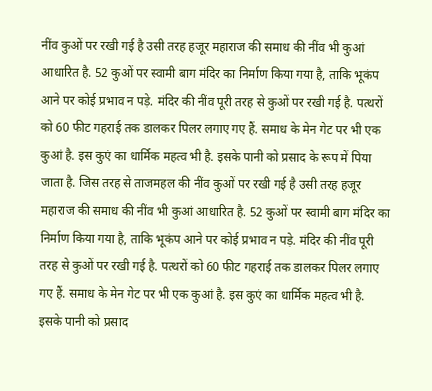नींव कुओं पर रखी गई है उसी तरह हजूर महाराज की समाध की नींव भी कुआं आधारित है. 52 कुओं पर स्वामी बाग मंदिर का निर्माण किया गया है, ताकि भूकंप आने पर कोई प्रभाव न पड़े. मंदिर की नींव पूरी तरह से कुओं पर रखी गई है. पत्थरों को 60 फीट गहराई तक डालकर पिलर लगाए गए हैं. समाध के मेन गेट पर भी एक कुआं है. इस कुएं का धार्मिक महत्व भी है. इसके पानी को प्रसाद के रूप में पिया जाता है. जिस तरह से ताजमहल की नींव कुओं पर रखी गई है उसी तरह हजूर महाराज की समाध की नींव भी कुआं आधारित है. 52 कुओं पर स्वामी बाग मंदिर का निर्माण किया गया है, ताकि भूकंप आने पर कोई प्रभाव न पड़े. मंदिर की नींव पूरी तरह से कुओं पर रखी गई है. पत्थरों को 60 फीट गहराई तक डालकर पिलर लगाए गए हैं. समाध के मेन गेट पर भी एक कुआं है. इस कुएं का धार्मिक महत्व भी है. इसके पानी को प्रसाद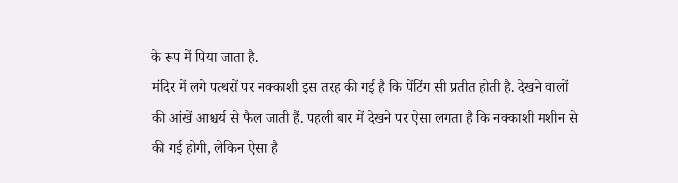के रूप में पिया जाता है.
मंदिर में लगे पत्थरों पर नक्काशी इस तरह की गई है कि पेंटिंग सी प्रतीत होती है. देखने वालों की आंखें आश्चर्य से फैल जाती हैं. पहली बार में देखने पर ऐसा लगता है कि नक्काशी मशीन से की गई होगी, लेकिन ऐसा है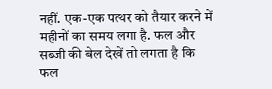नहीं. एक-एक पत्थर को तैयार करने में महीनों का समय लगा है. फल और सब्जी की बेल देखें तो लगता है कि फल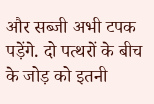और सब्जी अभी टपक पड़ेंगे. दो पत्थरों के बीच के जोड़ को इतनी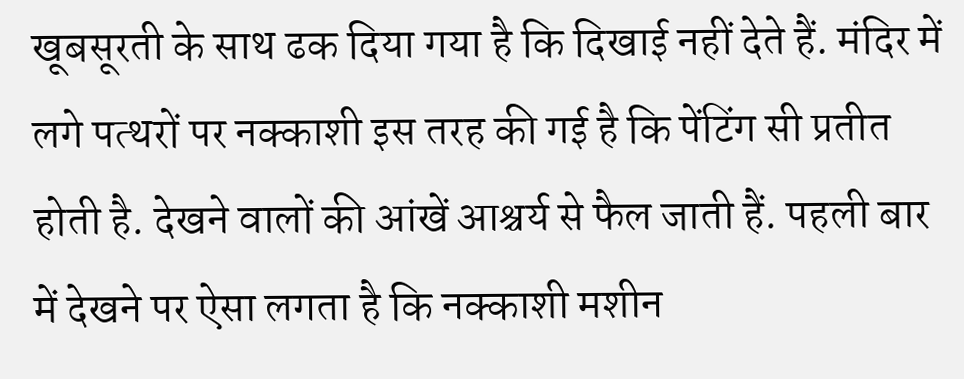खूबसूरती के साथ ढक दिया गया है कि दिखाई नहीं देते हैं. मंदिर में लगे पत्थरों पर नक्काशी इस तरह की गई है कि पेंटिंग सी प्रतीत होती है. देखने वालों की आंखें आश्चर्य से फैल जाती हैं. पहली बार में देखने पर ऐसा लगता है कि नक्काशी मशीन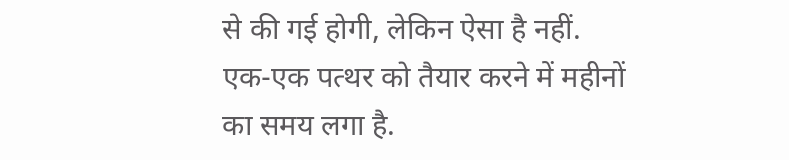से की गई होगी, लेकिन ऐसा है नहीं. एक-एक पत्थर को तैयार करने में महीनों का समय लगा है.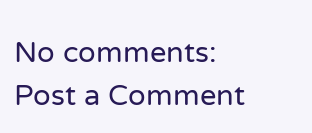No comments:
Post a Comment